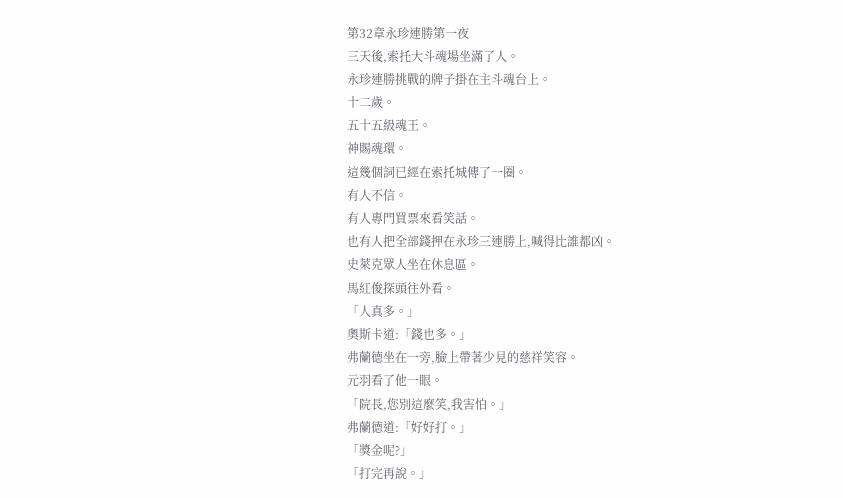第32章永珍連勝第一夜
三天後,索托大斗魂場坐滿了人。
永珍連勝挑戰的牌子掛在主斗魂台上。
十二歲。
五十五級魂王。
神賜魂環。
這幾個詞已經在索托城傳了一圈。
有人不信。
有人專門買票來看笑話。
也有人把全部錢押在永珍三連勝上,喊得比誰都凶。
史萊克眾人坐在休息區。
馬紅俊探頭往外看。
「人真多。」
奧斯卡道:「錢也多。」
弗蘭德坐在一旁,臉上帶著少見的慈祥笑容。
元羽看了他一眼。
「院長,您別這麼笑,我害怕。」
弗蘭德道:「好好打。」
「獎金呢?」
「打完再說。」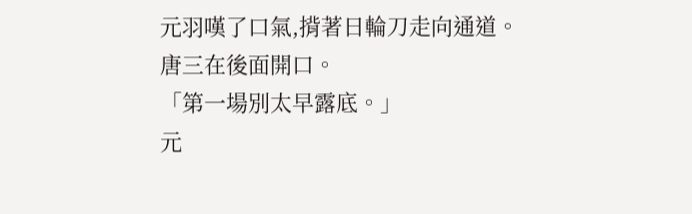元羽嘆了口氣,揹著日輪刀走向通道。
唐三在後面開口。
「第一場別太早露底。」
元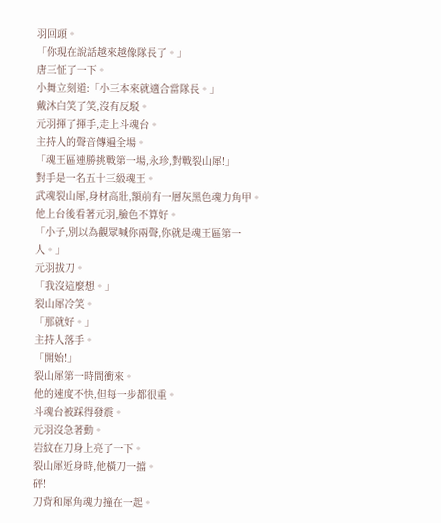羽回頭。
「你現在說話越來越像隊長了。」
唐三怔了一下。
小舞立刻道:「小三本來就適合當隊長。」
戴沐白笑了笑,沒有反駁。
元羽揮了揮手,走上斗魂台。
主持人的聲音傳遍全場。
「魂王區連勝挑戰第一場,永珍,對戰裂山犀!」
對手是一名五十三級魂王。
武魂裂山犀,身材高壯,額前有一層灰黑色魂力角甲。
他上台後看著元羽,臉色不算好。
「小子,別以為觀眾喊你兩聲,你就是魂王區第一人。」
元羽拔刀。
「我沒這麼想。」
裂山犀冷笑。
「那就好。」
主持人落手。
「開始!」
裂山犀第一時間衝來。
他的速度不快,但每一步都很重。
斗魂台被踩得發震。
元羽沒急著動。
岩紋在刀身上亮了一下。
裂山犀近身時,他橫刀一擋。
砰!
刀背和犀角魂力撞在一起。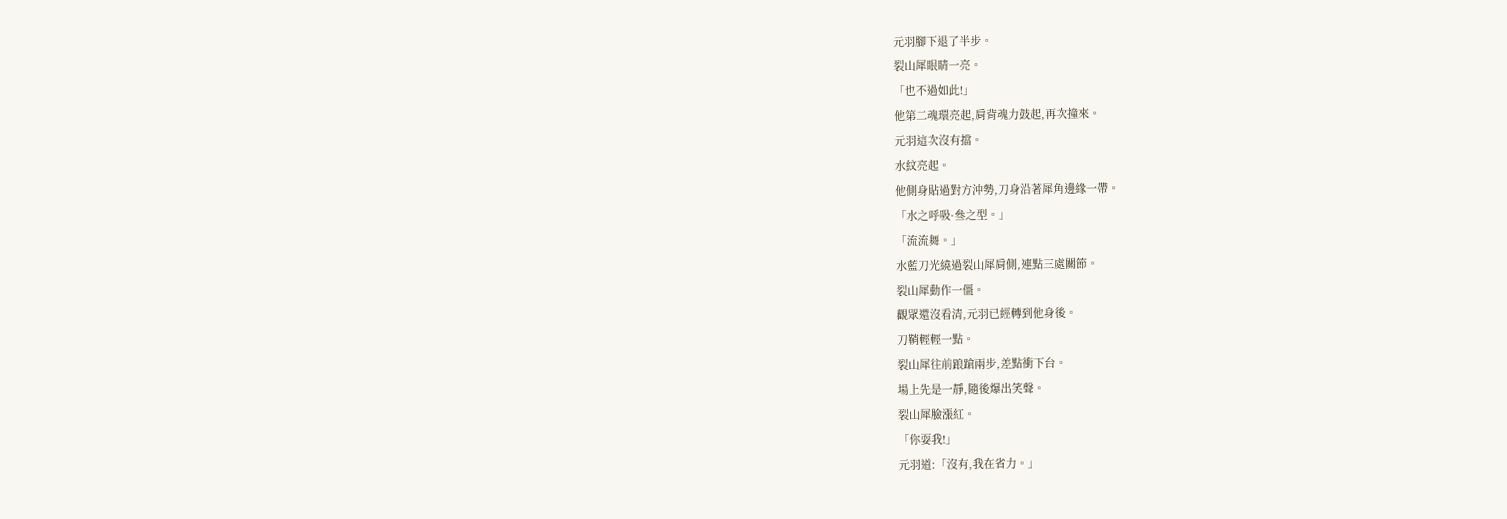元羽腳下退了半步。
裂山犀眼睛一亮。
「也不過如此!」
他第二魂環亮起,肩背魂力鼓起,再次撞來。
元羽這次沒有擋。
水紋亮起。
他側身貼過對方沖勢,刀身沿著犀角邊緣一帶。
「水之呼吸·叄之型。」
「流流舞。」
水藍刀光繞過裂山犀肩側,連點三處關節。
裂山犀動作一僵。
觀眾還沒看清,元羽已經轉到他身後。
刀鞘輕輕一點。
裂山犀往前踉蹌兩步,差點衝下台。
場上先是一靜,隨後爆出笑聲。
裂山犀臉漲紅。
「你耍我!」
元羽道:「沒有,我在省力。」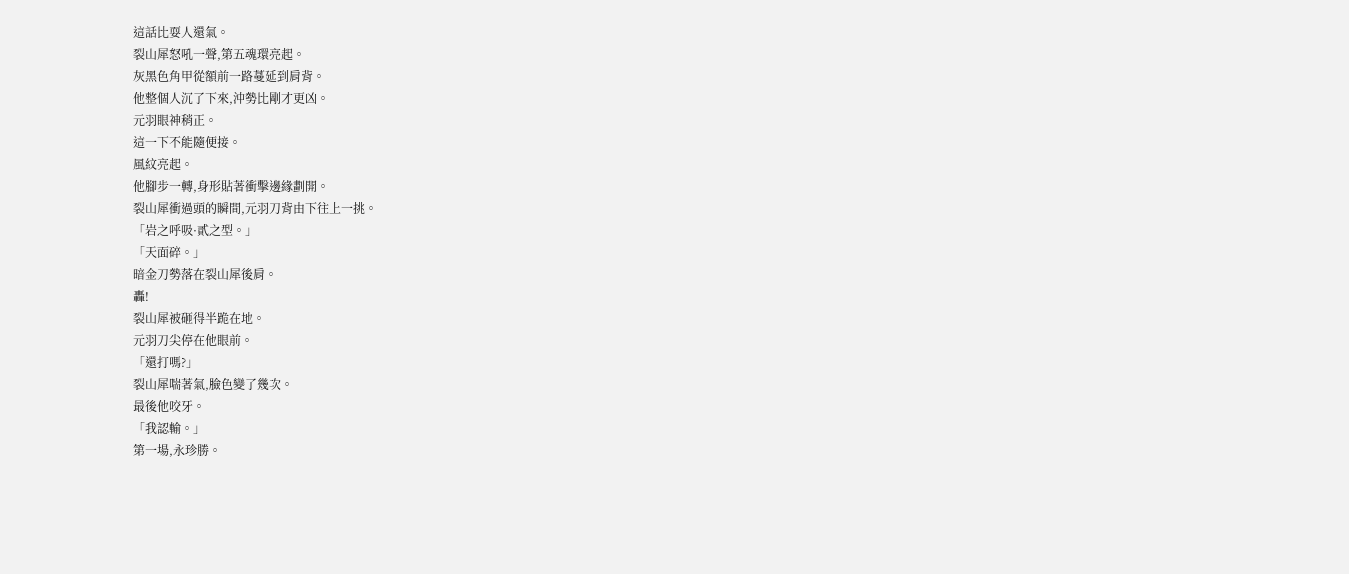這話比耍人還氣。
裂山犀怒吼一聲,第五魂環亮起。
灰黑色角甲從額前一路蔓延到肩背。
他整個人沉了下來,沖勢比剛才更凶。
元羽眼神稍正。
這一下不能隨便接。
風紋亮起。
他腳步一轉,身形貼著衝擊邊緣劃開。
裂山犀衝過頭的瞬間,元羽刀背由下往上一挑。
「岩之呼吸·貳之型。」
「天面碎。」
暗金刀勢落在裂山犀後肩。
轟!
裂山犀被砸得半跪在地。
元羽刀尖停在他眼前。
「還打嗎?」
裂山犀喘著氣,臉色變了幾次。
最後他咬牙。
「我認輸。」
第一場,永珍勝。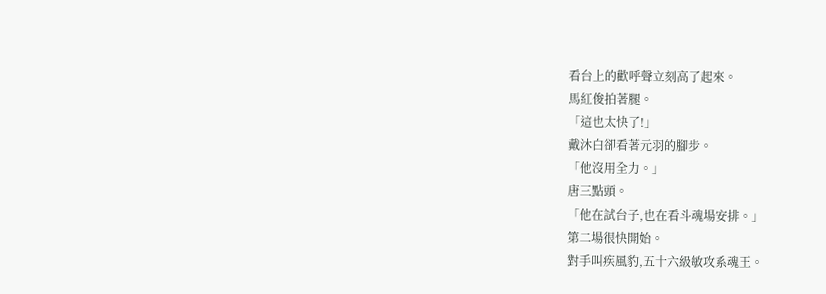看台上的歡呼聲立刻高了起來。
馬紅俊拍著腿。
「這也太快了!」
戴沐白卻看著元羽的腳步。
「他沒用全力。」
唐三點頭。
「他在試台子,也在看斗魂場安排。」
第二場很快開始。
對手叫疾風豹,五十六級敏攻系魂王。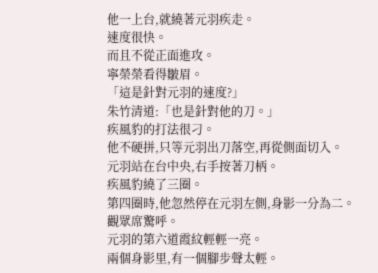他一上台,就繞著元羽疾走。
速度很快。
而且不從正面進攻。
寧榮榮看得皺眉。
「這是針對元羽的速度?」
朱竹清道:「也是針對他的刀。」
疾風豹的打法很刁。
他不硬拼,只等元羽出刀落空,再從側面切入。
元羽站在台中央,右手按著刀柄。
疾風豹繞了三圈。
第四圈時,他忽然停在元羽左側,身影一分為二。
觀眾席驚呼。
元羽的第六道霞紋輕輕一亮。
兩個身影里,有一個腳步聲太輕。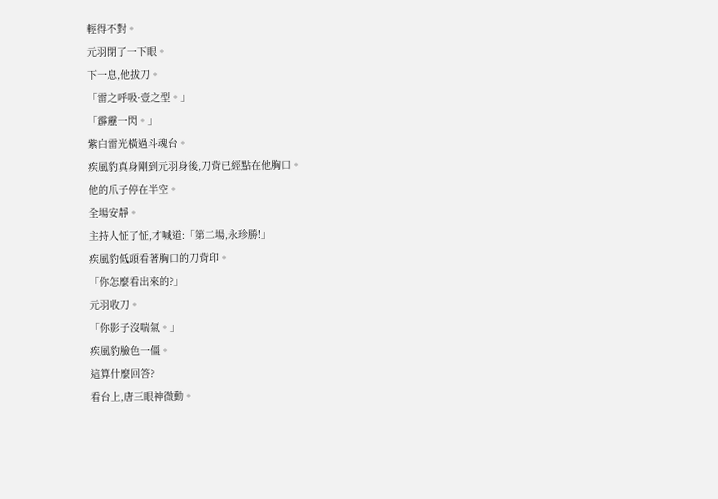輕得不對。
元羽閉了一下眼。
下一息,他拔刀。
「雷之呼吸·壹之型。」
「霹靂一閃。」
紫白雷光橫過斗魂台。
疾風豹真身剛到元羽身後,刀背已經點在他胸口。
他的爪子停在半空。
全場安靜。
主持人怔了怔,才喊道:「第二場,永珍勝!」
疾風豹低頭看著胸口的刀背印。
「你怎麼看出來的?」
元羽收刀。
「你影子沒喘氣。」
疾風豹臉色一僵。
這算什麼回答?
看台上,唐三眼神微動。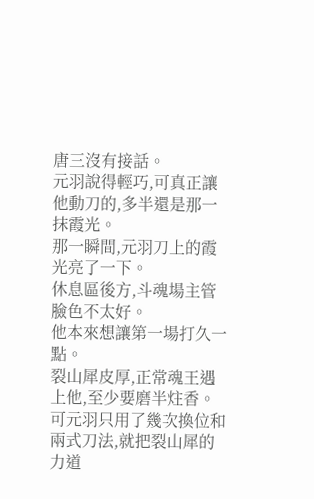唐三沒有接話。
元羽說得輕巧,可真正讓他動刀的,多半還是那一抹霞光。
那一瞬間,元羽刀上的霞光亮了一下。
休息區後方,斗魂場主管臉色不太好。
他本來想讓第一場打久一點。
裂山犀皮厚,正常魂王遇上他,至少要磨半炷香。
可元羽只用了幾次換位和兩式刀法,就把裂山犀的力道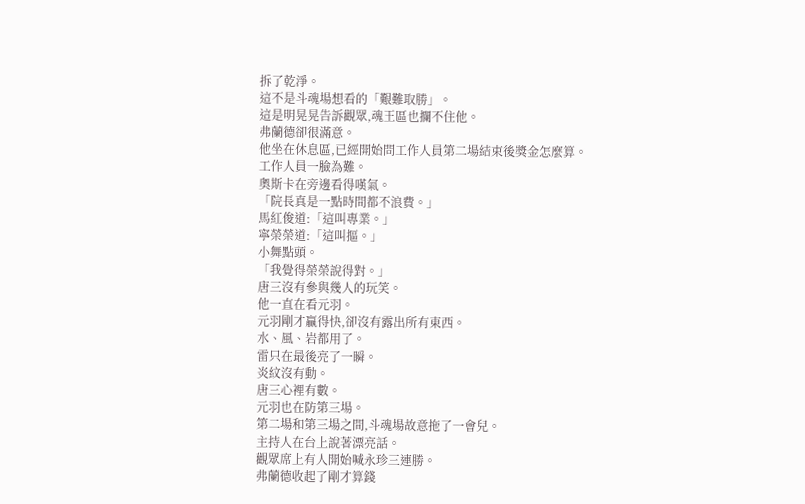拆了乾淨。
這不是斗魂場想看的「艱難取勝」。
這是明晃晃告訴觀眾,魂王區也攔不住他。
弗蘭德卻很滿意。
他坐在休息區,已經開始問工作人員第二場結束後獎金怎麼算。
工作人員一臉為難。
奧斯卡在旁邊看得嘆氣。
「院長真是一點時間都不浪費。」
馬紅俊道:「這叫專業。」
寧榮榮道:「這叫摳。」
小舞點頭。
「我覺得榮榮說得對。」
唐三沒有參與幾人的玩笑。
他一直在看元羽。
元羽剛才贏得快,卻沒有露出所有東西。
水、風、岩都用了。
雷只在最後亮了一瞬。
炎紋沒有動。
唐三心裡有數。
元羽也在防第三場。
第二場和第三場之間,斗魂場故意拖了一會兒。
主持人在台上說著漂亮話。
觀眾席上有人開始喊永珍三連勝。
弗蘭德收起了剛才算錢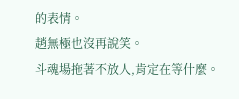的表情。
趙無極也沒再說笑。
斗魂場拖著不放人,肯定在等什麼。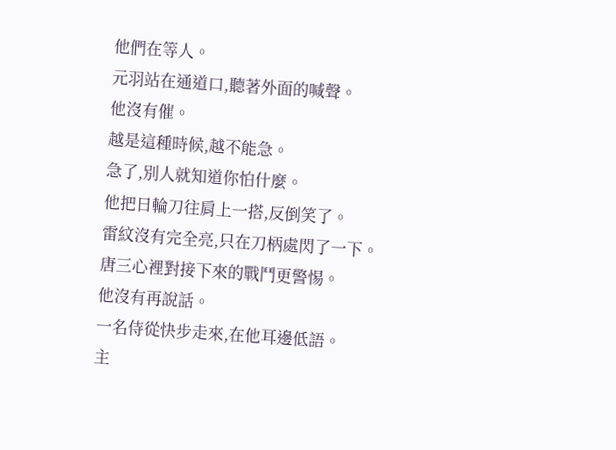他們在等人。
元羽站在通道口,聽著外面的喊聲。
他沒有催。
越是這種時候,越不能急。
急了,別人就知道你怕什麼。
他把日輪刀往肩上一搭,反倒笑了。
雷紋沒有完全亮,只在刀柄處閃了一下。
唐三心裡對接下來的戰鬥更警惕。
他沒有再說話。
一名侍從快步走來,在他耳邊低語。
主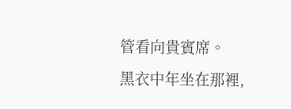管看向貴賓席。
黑衣中年坐在那裡,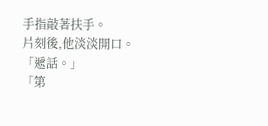手指敲著扶手。
片刻後,他淡淡開口。
「遞話。」
「第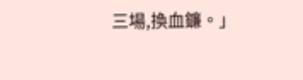三場,換血鐮。」